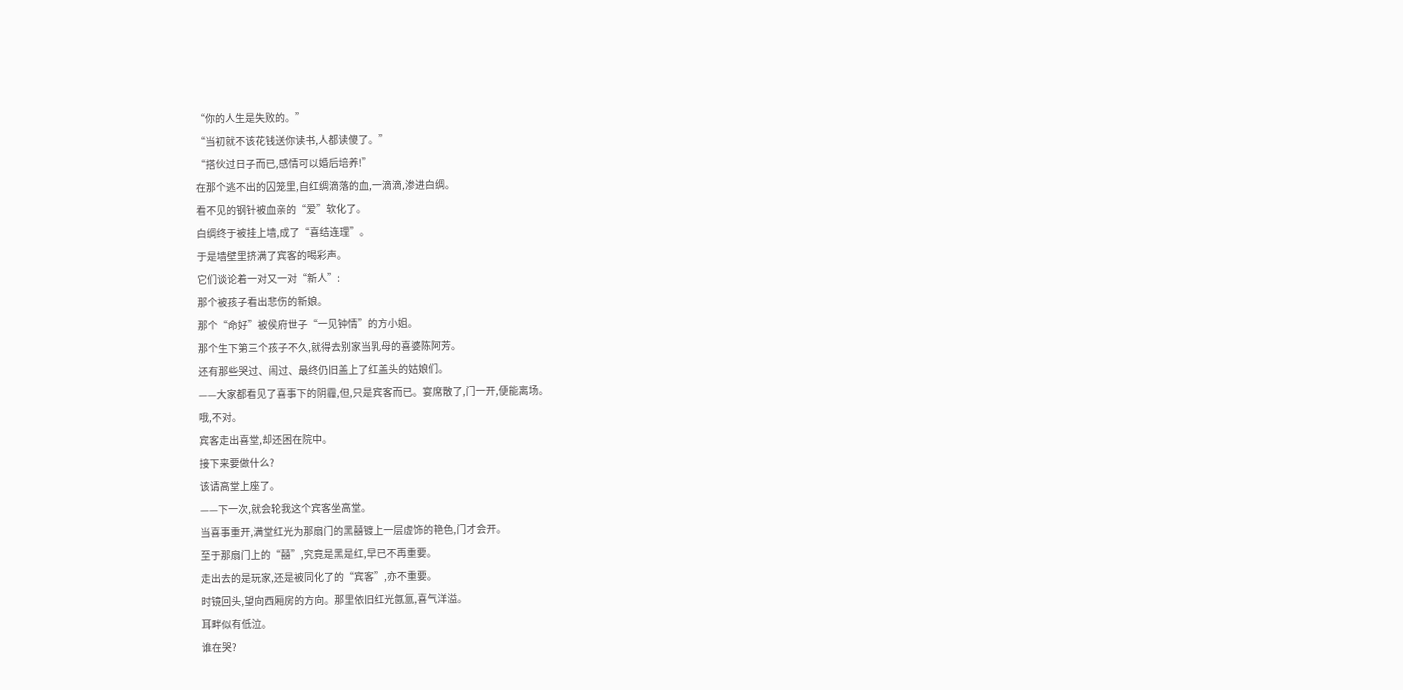“你的人生是失败的。”
“当初就不该花钱送你读书,人都读傻了。”
“搭伙过日子而已,感情可以婚后培养!”
在那个逃不出的囚笼里,自红绸滴落的血,一滴滴,渗进白绸。
看不见的钢针被血亲的“爱”软化了。
白绸终于被挂上墙,成了“喜结连理”。
于是墙壁里挤满了宾客的喝彩声。
它们谈论着一对又一对“新人”:
那个被孩子看出悲伤的新娘。
那个“命好”被侯府世子“一见钟情”的方小姐。
那个生下第三个孩子不久,就得去别家当乳母的喜婆陈阿芳。
还有那些哭过、闹过、最终仍旧盖上了红盖头的姑娘们。
——大家都看见了喜事下的阴霾,但,只是宾客而已。宴席散了,门一开,便能离场。
哦,不对。
宾客走出喜堂,却还困在院中。
接下来要做什么?
该请高堂上座了。
——下一次,就会轮我这个宾客坐高堂。
当喜事重开,满堂红光为那扇门的黑囍镀上一层虚饰的艳色,门才会开。
至于那扇门上的“囍”,究竟是黑是红,早已不再重要。
走出去的是玩家,还是被同化了的“宾客”,亦不重要。
时镜回头,望向西厢房的方向。那里依旧红光氤氲,喜气洋溢。
耳畔似有低泣。
谁在哭?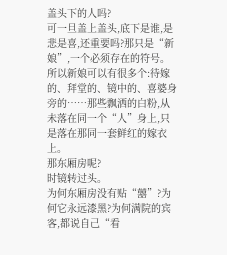盖头下的人吗?
可一旦盖上盖头,底下是谁,是悲是喜,还重要吗?那只是“新娘”,一个必须存在的符号。
所以新娘可以有很多个:待嫁的、拜堂的、镜中的、喜婆身旁的……那些飘洒的白粉,从未落在同一个“人”身上,只是落在那同一套鲜红的嫁衣上。
那东厢房呢?
时镜转过头。
为何东厢房没有贴“囍”?为何它永远漆黑?为何满院的宾客,都说自己“看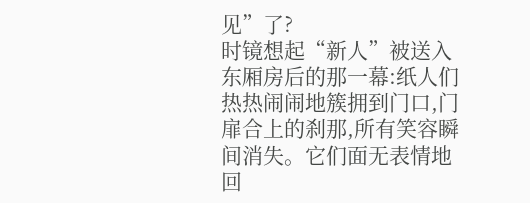见”了?
时镜想起“新人”被送入东厢房后的那一幕:纸人们热热闹闹地簇拥到门口,门扉合上的刹那,所有笑容瞬间消失。它们面无表情地回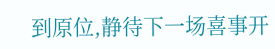到原位,静待下一场喜事开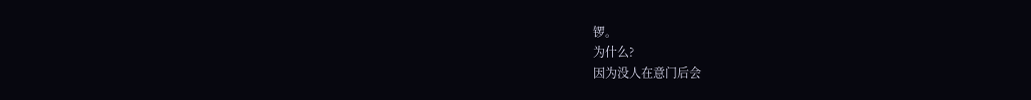锣。
为什么?
因为没人在意门后会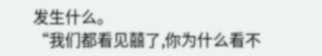发生什么。
“我们都看见囍了,你为什么看不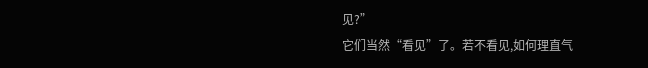见?”
它们当然“看见”了。若不看见,如何理直气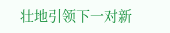壮地引领下一对新